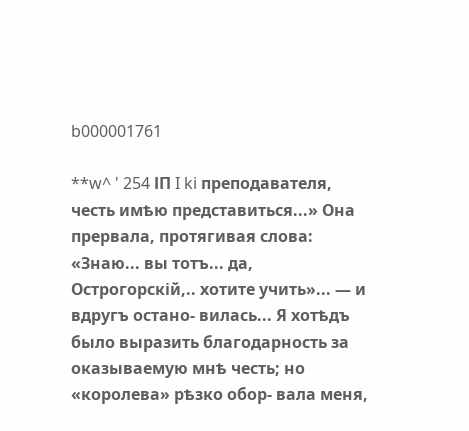b000001761

**w^ ' 254 ІП I ki преподавателя, честь имѣю представиться...» Она прервала, протягивая слова: «Знаю... вы тотъ... да, Острогорскій,.. хотите учить»... — и вдругъ остано- вилась... Я хотѣдъ было выразить благодарность за оказываемую мнѣ честь; но «королева» рѣзко обор- вала меня,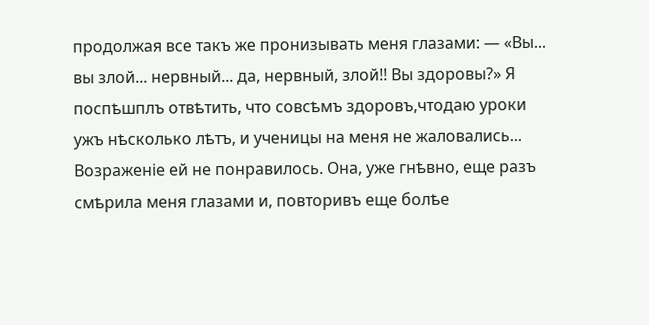продолжая все такъ же пронизывать меня глазами: — «Вы... вы злой... нервный... да, нервный, злой!! Вы здоровы?» Я поспѣшплъ отвѣтить, что совсѣмъ здоровъ,чтодаю уроки ужъ нѣсколько лѣтъ, и ученицы на меня не жаловались... Возраженіе ей не понравилось. Она, уже гнѣвно, еще разъ смѣрила меня глазами и, повторивъ еще болѣе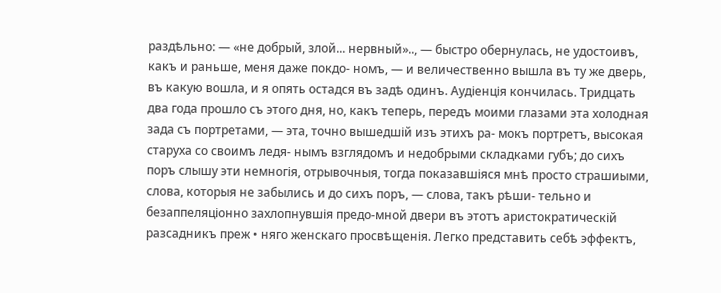раздѣльно: — «не добрый, злой... нервный».., — быстро обернулась, не удостоивъ, какъ и раньше, меня даже покдо- номъ, — и величественно вышла въ ту же дверь, въ какую вошла, и я опять остадся въ задѣ одинъ. Аудіенція кончилась. Тридцать два года прошло съ этого дня, но, какъ теперь, передъ моими глазами эта холодная зада съ портретами, — эта, точно вышедшій изъ этихъ ра- мокъ портретъ, высокая старуха со своимъ ледя- нымъ взглядомъ и недобрыми складками губъ; до сихъ поръ слышу эти немногія, отрывочныя, тогда показавшіяся мнѣ просто страшиыми, слова, которыя не забылись и до сихъ поръ, — слова, такъ рѣши- тельно и безаппеляціонно захлопнувшія предо-мной двери въ этотъ аристократическій разсадникъ преж • няго женскаго просвѣщенія. Легко представить себѣ эффектъ,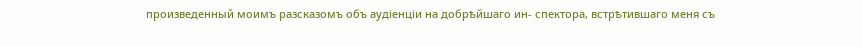произведенный моимъ разсказомъ объ аудіенціи на добрѣйшаго ин- спектора, встрѣтившаго меня съ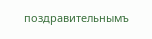поздравительнымъ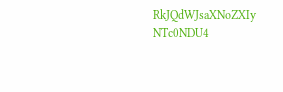RkJQdWJsaXNoZXIy NTc0NDU4